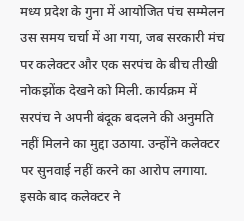मध्य प्रदेश के गुना में आयोजित पंच सम्मेलन उस समय चर्चा में आ गया, जब सरकारी मंच पर कलेक्टर और एक सरपंच के बीच तीखी नोकझोंक देखने को मिली. कार्यक्रम में सरपंच ने अपनी बंदूक बदलने की अनुमति नहीं मिलने का मुद्दा उठाया. उन्होंने कलेक्टर पर सुनवाई नहीं करने का आरोप लगाया. इसके बाद कलेक्टर ने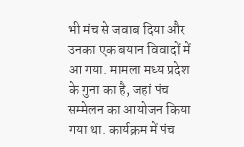भी मंच से जवाब दिया और उनका एक बयान विवादों में आ गया. मामला मध्य प्रदेश के गुना का है, जहां पंच सम्मेलन का आयोजन किया गया था. कार्यक्रम में पंच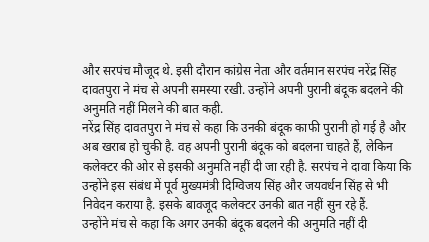और सरपंच मौजूद थे. इसी दौरान कांग्रेस नेता और वर्तमान सरपंच नरेंद्र सिंह दावतपुरा ने मंच से अपनी समस्या रखी. उन्होंने अपनी पुरानी बंदूक बदलने की अनुमति नहीं मिलने की बात कही.
नरेंद्र सिंह दावतपुरा ने मंच से कहा कि उनकी बंदूक काफी पुरानी हो गई है और अब खराब हो चुकी है. वह अपनी पुरानी बंदूक को बदलना चाहते हैं, लेकिन कलेक्टर की ओर से इसकी अनुमति नहीं दी जा रही है. सरपंच ने दावा किया कि उन्होंने इस संबंध में पूर्व मुख्यमंत्री दिग्विजय सिंह और जयवर्धन सिंह से भी निवेदन कराया है. इसके बावजूद कलेक्टर उनकी बात नहीं सुन रहे हैं.
उन्होंने मंच से कहा कि अगर उनकी बंदूक बदलने की अनुमति नहीं दी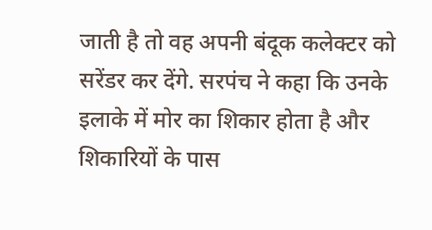जाती है तो वह अपनी बंदूक कलेक्टर को सरेंडर कर देंगे. सरपंच ने कहा कि उनके इलाके में मोर का शिकार होता है और शिकारियों के पास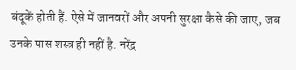बंदूकें होती हैं. ऐसे में जानवरों और अपनी सुरक्षा कैसे की जाए, जब उनके पास शस्त्र ही नहीं है. नरेंद्र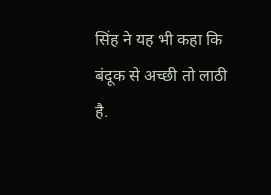सिंह ने यह भी कहा कि बंदूक से अच्छी तो लाठी है.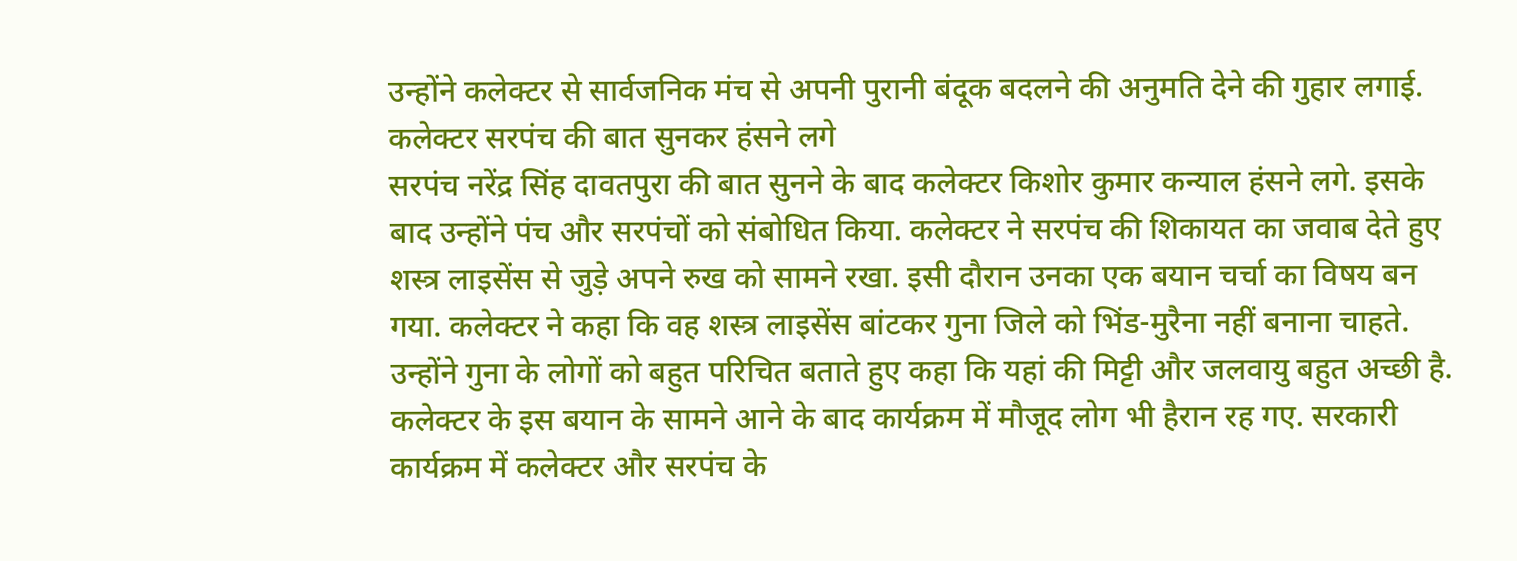उन्होंने कलेक्टर से सार्वजनिक मंच से अपनी पुरानी बंदूक बदलने की अनुमति देने की गुहार लगाई.
कलेक्टर सरपंच की बात सुनकर हंसने लगे
सरपंच नरेंद्र सिंह दावतपुरा की बात सुनने के बाद कलेक्टर किशोर कुमार कन्याल हंसने लगे. इसके बाद उन्होंने पंच और सरपंचों को संबोधित किया. कलेक्टर ने सरपंच की शिकायत का जवाब देते हुए शस्त्र लाइसेंस से जुड़े अपने रुख को सामने रखा. इसी दौरान उनका एक बयान चर्चा का विषय बन गया. कलेक्टर ने कहा कि वह शस्त्र लाइसेंस बांटकर गुना जिले को भिंड-मुरैना नहीं बनाना चाहते. उन्होंने गुना के लोगों को बहुत परिचित बताते हुए कहा कि यहां की मिट्टी और जलवायु बहुत अच्छी है.
कलेक्टर के इस बयान के सामने आने के बाद कार्यक्रम में मौजूद लोग भी हैरान रह गए. सरकारी कार्यक्रम में कलेक्टर और सरपंच के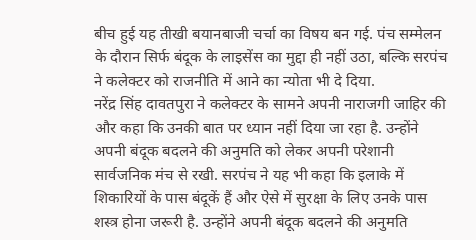बीच हुई यह तीखी बयानबाजी चर्चा का विषय बन गई. पंच सम्मेलन के दौरान सिर्फ बंदूक के लाइसेंस का मुद्दा ही नहीं उठा, बल्कि सरपंच ने कलेक्टर को राजनीति में आने का न्योता भी दे दिया.
नरेंद्र सिंह दावतपुरा ने कलेक्टर के सामने अपनी नाराजगी जाहिर की और कहा कि उनकी बात पर ध्यान नहीं दिया जा रहा है. उन्होंने अपनी बंदूक बदलने की अनुमति को लेकर अपनी परेशानी सार्वजनिक मंच से रखी. सरपंच ने यह भी कहा कि इलाके में शिकारियों के पास बंदूकें हैं और ऐसे में सुरक्षा के लिए उनके पास शस्त्र होना जरूरी है. उन्होंने अपनी बंदूक बदलने की अनुमति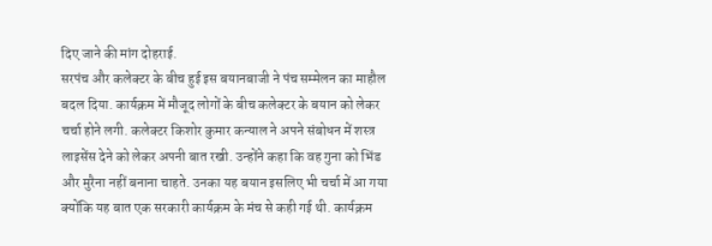दिए जाने की मांग दोहराई.
सरपंच और कलेक्टर के बीच हुई इस बयानबाजी ने पंच सम्मेलन का माहौल बदल दिया. कार्यक्रम में मौजूद लोगों के बीच कलेक्टर के बयान को लेकर चर्चा होने लगी. कलेक्टर किशोर कुमार कन्याल ने अपने संबोधन में शस्त्र लाइसेंस देने को लेकर अपनी बात रखी. उन्होंने कहा कि वह गुना को भिंड और मुरैना नहीं बनाना चाहते. उनका यह बयान इसलिए भी चर्चा में आ गया क्योंकि यह बात एक सरकारी कार्यक्रम के मंच से कही गई थी. कार्यक्रम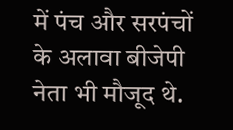में पंच और सरपंचों के अलावा बीजेपी नेता भी मौजूद थे.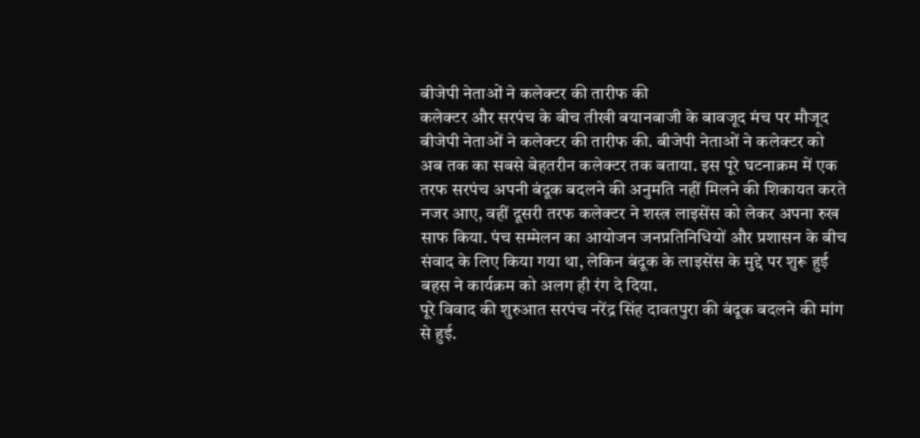बीजेपी नेताओं ने कलेक्टर की तारीफ की
कलेक्टर और सरपंच के बीच तीखी बयानबाजी के बावजूद मंच पर मौजूद बीजेपी नेताओं ने कलेक्टर की तारीफ की. बीजेपी नेताओं ने कलेक्टर को अब तक का सबसे बेहतरीन कलेक्टर तक बताया. इस पूरे घटनाक्रम में एक तरफ सरपंच अपनी बंदूक बदलने की अनुमति नहीं मिलने की शिकायत करते नजर आए, वहीं दूसरी तरफ कलेक्टर ने शस्त्र लाइसेंस को लेकर अपना रुख साफ किया. पंच सम्मेलन का आयोजन जनप्रतिनिधियों और प्रशासन के बीच संवाद के लिए किया गया था, लेकिन बंदूक के लाइसेंस के मुद्दे पर शुरू हुई बहस ने कार्यक्रम को अलग ही रंग दे दिया.
पूरे विवाद की शुरुआत सरपंच नरेंद्र सिंह दावतपुरा की बंदूक बदलने की मांग से हुई.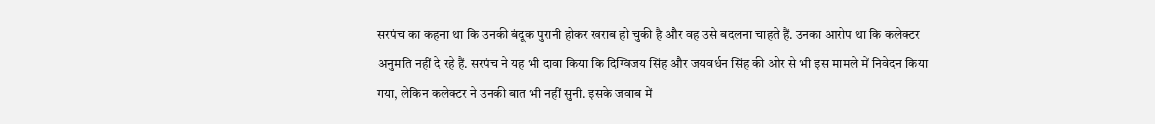सरपंच का कहना था कि उनकी बंदूक पुरानी होकर खराब हो चुकी है और वह उसे बदलना चाहते हैं. उनका आरोप था कि कलेक्टर अनुमति नहीं दे रहे हैं. सरपंच ने यह भी दावा किया कि दिग्विजय सिंह और जयवर्धन सिंह की ओर से भी इस मामले में निवेदन किया गया, लेकिन कलेक्टर ने उनकी बात भी नहीं सुनी. इसके जवाब में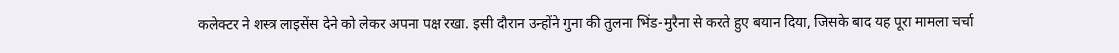कलेक्टर ने शस्त्र लाइसेंस देने को लेकर अपना पक्ष रखा. इसी दौरान उन्होंने गुना की तुलना भिंड-मुरैना से करते हुए बयान दिया, जिसके बाद यह पूरा मामला चर्चा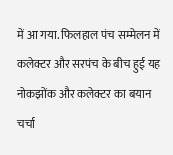में आ गया. फिलहाल पंच सम्मेलन में कलेक्टर और सरपंच के बीच हुई यह नोकझोंक और कलेक्टर का बयान चर्चा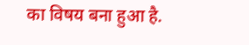का विषय बना हुआ है.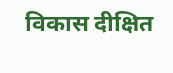विकास दीक्षित